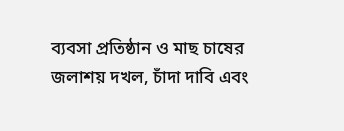ব্যবসা প্রতিষ্ঠান ও মাছ চাষের জলাশয় দখল, চাঁদা দাবি এবং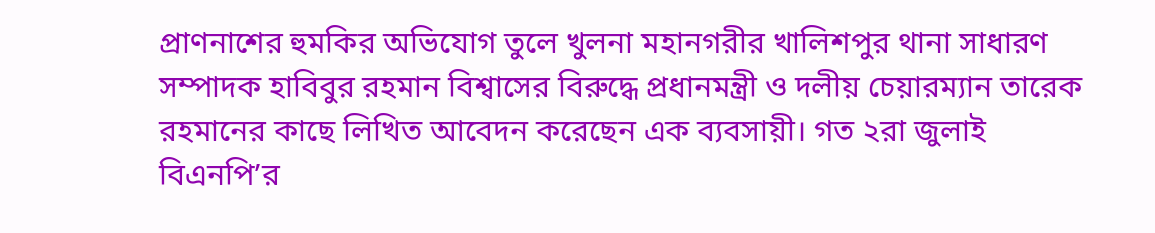প্রাণনাশের হুমকির অভিযোগ তুলে খুলনা মহানগরীর খালিশপুর থানা সাধারণ সম্পাদক হাবিবুর রহমান বিশ্বাসের বিরুদ্ধে প্রধানমন্ত্রী ও দলীয় চেয়ারম্যান তারেক রহমানের কাছে লিখিত আবেদন করেছেন এক ব্যবসায়ী। গত ২রা জুলাই বিএনপি’র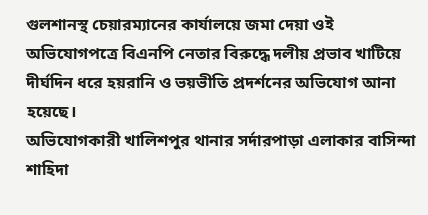গুলশানস্থ চেয়ারম্যানের কার্যালয়ে জমা দেয়া ওই অভিযোগপত্রে বিএনপি নেতার বিরুদ্ধে দলীয় প্রভাব খাটিয়ে দীর্ঘদিন ধরে হয়রানি ও ভয়ভীতি প্রদর্শনের অভিযোগ আনা হয়েছে।
অভিযোগকারী খালিশপুর থানার সর্দারপাড়া এলাকার বাসিন্দা শাহিদা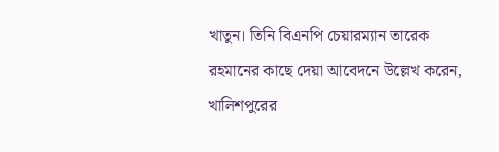খাতুন। তিনি বিএনপি চেয়ারম্যান তারেক রহমানের কাছে দেয়া আবেদনে উল্লেখ করেন, খালিশপুরের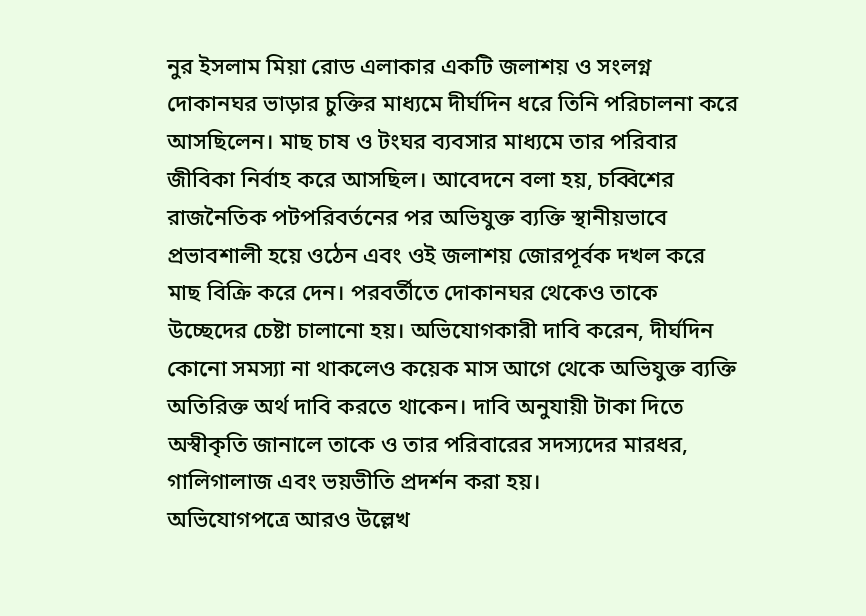নুর ইসলাম মিয়া রোড এলাকার একটি জলাশয় ও সংলগ্ন দোকানঘর ভাড়ার চুক্তির মাধ্যমে দীর্ঘদিন ধরে তিনি পরিচালনা করে আসছিলেন। মাছ চাষ ও টংঘর ব্যবসার মাধ্যমে তার পরিবার জীবিকা নির্বাহ করে আসছিল। আবেদনে বলা হয়, চব্বিশের রাজনৈতিক পটপরিবর্তনের পর অভিযুক্ত ব্যক্তি স্থানীয়ভাবে প্রভাবশালী হয়ে ওঠেন এবং ওই জলাশয় জোরপূর্বক দখল করে মাছ বিক্রি করে দেন। পরবর্তীতে দোকানঘর থেকেও তাকে উচ্ছেদের চেষ্টা চালানো হয়। অভিযোগকারী দাবি করেন, দীর্ঘদিন কোনো সমস্যা না থাকলেও কয়েক মাস আগে থেকে অভিযুক্ত ব্যক্তি অতিরিক্ত অর্থ দাবি করতে থাকেন। দাবি অনুযায়ী টাকা দিতে অস্বীকৃতি জানালে তাকে ও তার পরিবারের সদস্যদের মারধর, গালিগালাজ এবং ভয়ভীতি প্রদর্শন করা হয়।
অভিযোগপত্রে আরও উল্লেখ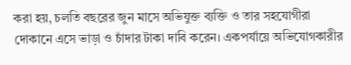করা হয়, চলতি বছরের জুন মাসে অভিযুক্ত ব্যক্তি ও তার সহযোগীরা দোকানে এসে ভাড়া ও চাঁদার টাকা দাবি করেন। একপর্যায়ে অভিযোগকারীর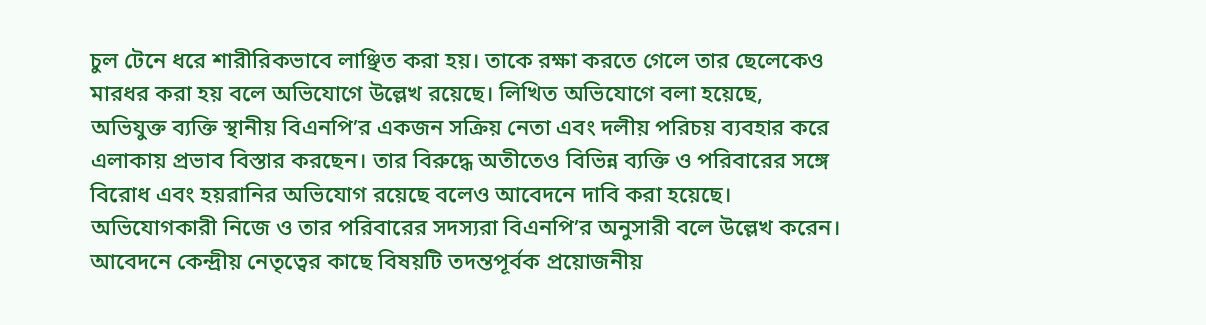চুল টেনে ধরে শারীরিকভাবে লাঞ্ছিত করা হয়। তাকে রক্ষা করতে গেলে তার ছেলেকেও মারধর করা হয় বলে অভিযোগে উল্লেখ রয়েছে। লিখিত অভিযোগে বলা হয়েছে, অভিযুক্ত ব্যক্তি স্থানীয় বিএনপি’র একজন সক্রিয় নেতা এবং দলীয় পরিচয় ব্যবহার করে এলাকায় প্রভাব বিস্তার করছেন। তার বিরুদ্ধে অতীতেও বিভিন্ন ব্যক্তি ও পরিবারের সঙ্গে বিরোধ এবং হয়রানির অভিযোগ রয়েছে বলেও আবেদনে দাবি করা হয়েছে।
অভিযোগকারী নিজে ও তার পরিবারের সদস্যরা বিএনপি’র অনুসারী বলে উল্লেখ করেন। আবেদনে কেন্দ্রীয় নেতৃত্বের কাছে বিষয়টি তদন্তপূর্বক প্রয়োজনীয়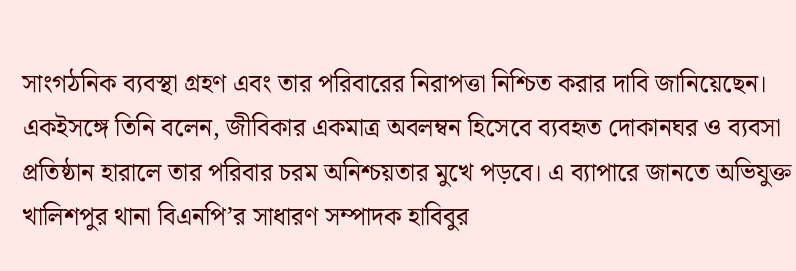সাংগঠনিক ব্যবস্থা গ্রহণ এবং তার পরিবারের নিরাপত্তা নিশ্চিত করার দাবি জানিয়েছেন। একইসঙ্গে তিনি বলেন, জীবিকার একমাত্র অবলম্বন হিসেবে ব্যবহৃত দোকানঘর ও ব্যবসা প্রতিষ্ঠান হারালে তার পরিবার চরম অনিশ্চয়তার মুখে পড়বে। এ ব্যাপারে জানতে অভিযুক্ত খালিশপুর থানা বিএনপি’র সাধারণ সম্পাদক হাবিবুর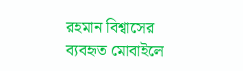রহমান বিশ্বাসের ব্যবহৃত মোবাইলে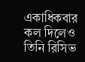একাধিকবার কল দিলেও তিনি রিসিভ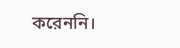করেননি।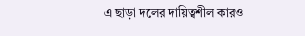এ ছাড়া দলের দায়িত্বশীল কারও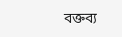বক্তব্য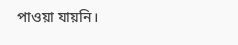পাওয়া যায়নি।